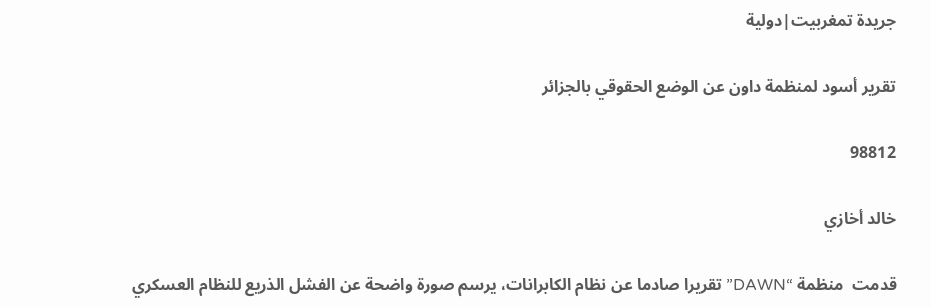جريدة تمغربيت|دولية

تقرير أسود لمنظمة داون عن الوضع الحقوقي بالجزائر

98812

خالد أخازي

قدمت  منظمة “DAWN” تقريرا صادما عن نظام الكابرانات، يرسم صورة واضحة عن الفشل الذريع للنظام العسكري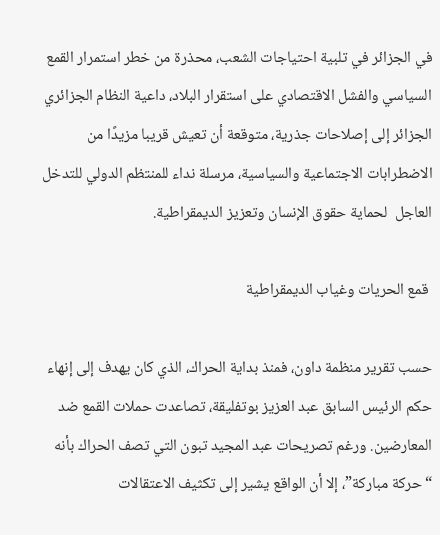في الجزائر في تلبية احتياجات الشعب، محذرة من خطر استمرار القمع السياسي والفشل الاقتصادي على استقرار البلاد، داعية النظام الجزائري الجزائر إلى إصلاحات جذرية، متوقعة أن تعيش قريبا مزيدًا من الاضطرابات الاجتماعية والسياسية، مرسلة نداء للمنتظم الدولي للتدخل العاجل  لحماية حقوق الإنسان وتعزيز الديمقراطية.

 قمع الحريات وغياب الديمقراطية

حسب تقرير منظمة داون، فمنذ بداية الحراك، الذي كان يهدف إلى إنهاء حكم الرئيس السابق عبد العزيز بوتفليقة، تصاعدت حملات القمع ضد المعارضين. ورغم تصريحات عبد المجيد تبون التي تصف الحراك بأنه “حركة مباركة”، إلا أن الواقع يشير إلى تكثيف الاعتقالات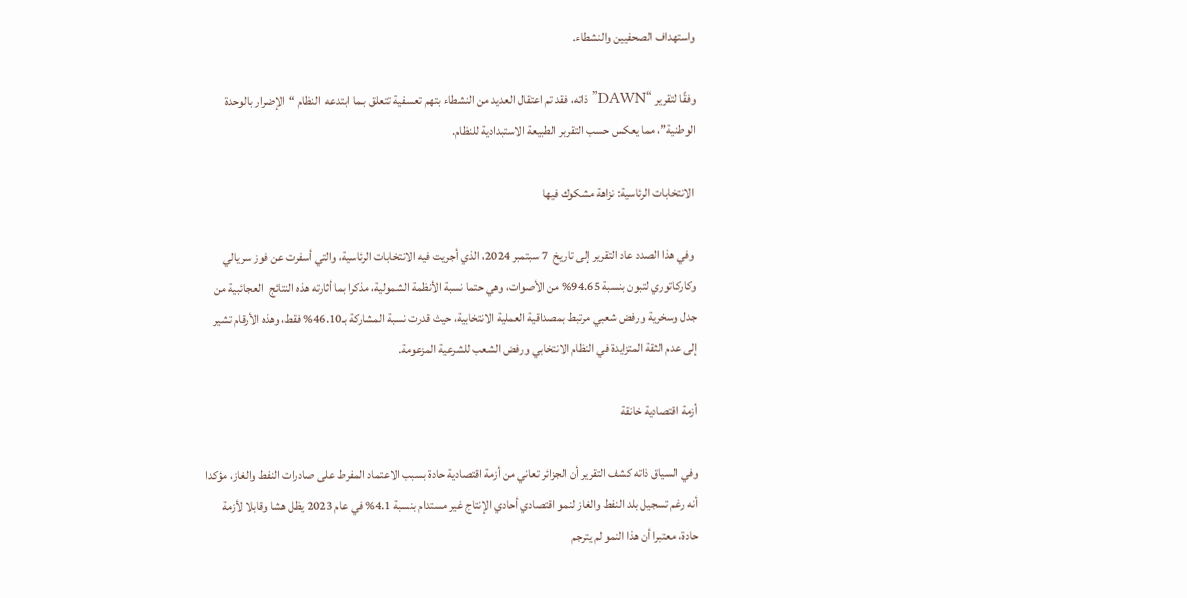واستهداف الصحفيين والنشطاء.

وفقًا لتقرير “DAWN” ذاته، فقد تم اعتقال العديد من النشطاء بتهم تعسفية تتعلق بـما ابتدعه  النظام “الإضرار بالوحدة الوطنية”، مما يعكس حسب التقربر الطبيعة الاستبدادية للنظام.

 الانتخابات الرئاسية: نزاهة مشكوك فيها

 وفي هذا الصدد عاد التقرير إلى تاريخ  7 سبتمبر 2024، الذي أجريت فيه الانتخابات الرئاسية، والتي أسفرت عن فوز سريالي وكاركاتوري لتبون بنسبة 94.65% من الأصوات، وهي حتما نسبة الأنظمة الشمولية، مذكرا بما أثارته هذه النتائج  العجائبية من جدل وسخرية ورفض شعبي مرتبط بمصداقية العملية الانتخابية، حيث قدرت نسبة المشاركة بـ46.10% فقط، وهذه الأرقام تشير إلى عدم الثقة المتزايدة في النظام الانتخابي ورفض الشعب للشرعية المزعومة.

أزمة اقتصادية خانقة

وفي السياق ذاته كشف التقرير أن الجزائر تعاني من أزمة اقتصادية حادة بسبب الاعتماد المفرط على صادرات النفط والغاز، مؤكدا أنه رغم تسجيل بلد النفط والغاز لنمو اقتصادي أحادي الإنتاج غير مستدام بنسبة 4.1% في عام 2023 يظل هشا وقابلا لأزمة حادة، معتبرا أن هذا النمو لم يترجم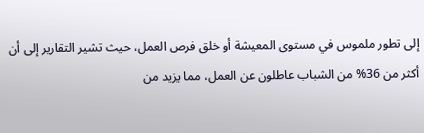إلى تطور ملموس في مستوى المعيشة أو خلق فرص العمل، حيث تشير التقارير إلى أن أكثر من 36% من الشباب عاطلون عن العمل، مما يزيد من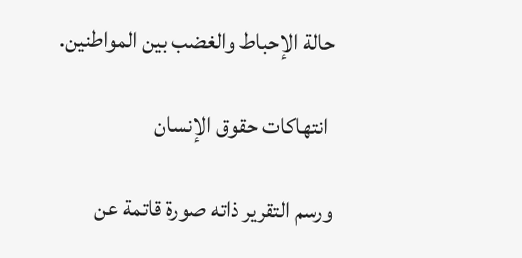حالة الإحباط والغضب بين المواطنين.

 انتهاكات حقوق الإنسان

ورسم التقرير ذاته صورة قاتمة عن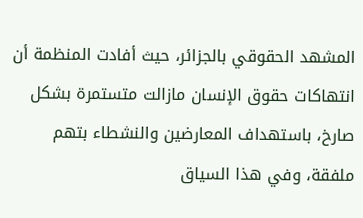المشهد الحقوقي بالجزائر، حيث أفادت المنظمة أن انتهاكات حقوق الإنسان مازالت متستمرة بشكل صارخ، باستهداف المعارضين والنشطاء بتهم ملفقة، وفي هذا السياق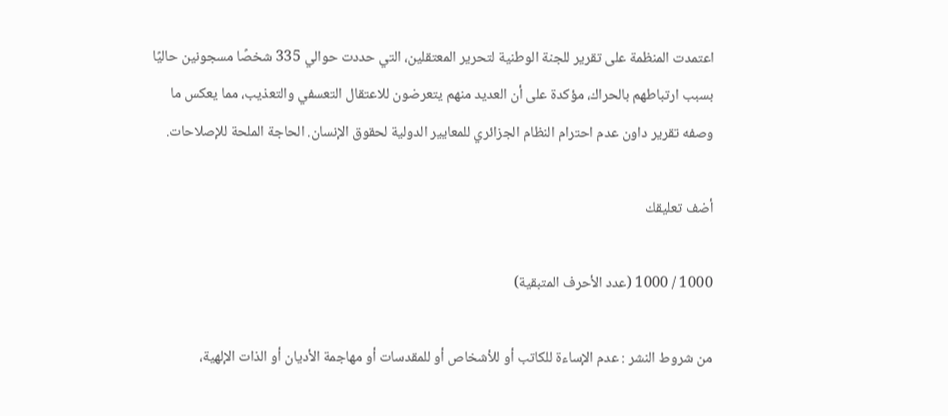اعتمدت المنظمة على تقرير للجنة الوطنية لتحرير المعتقلين، التي حددت حوالي 335 شخصًا مسجونين حاليًا بسبب ارتباطهم بالحراك، مؤكدة على أن العديد منهم يتعرضون للاعتقال التعسفي والتعذيب، مما يعكس ما وصفه تقرير داون عدم احترام النظام الجزائري للمعايير الدولية لحقوق الإنسان. الحاجة الملحة للإصلاحات.

أضف تعليقك

1000 / 1000 (عدد الأحرف المتبقية)

من شروط النشر : عدم الإساءة للكاتب أو للأشخاص أو للمقدسات أو مهاجمة الأديان أو الذات الإلهية،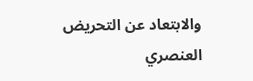والابتعاد عن التحريض العنصري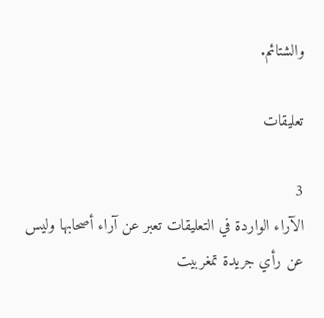والشتائم.

تعليقات

3
الآراء الواردة في التعليقات تعبر عن آراء أصحابها وليس عن رأي جريدة تمغربيت